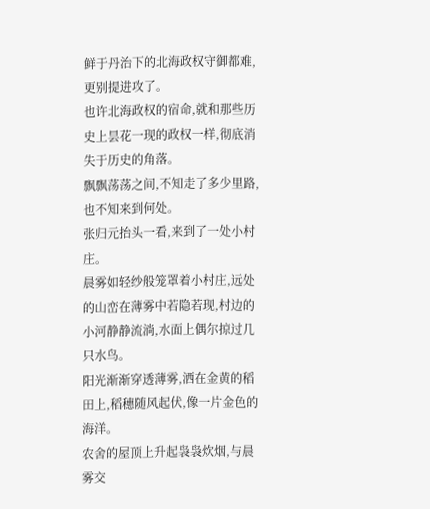鲜于丹治下的北海政权守御都难,更别提进攻了。
也许北海政权的宿命,就和那些历史上昙花一现的政权一样,彻底消失于历史的角落。
飘飘荡荡之间,不知走了多少里路,也不知来到何处。
张归元抬头一看,来到了一处小村庄。
晨雾如轻纱般笼罩着小村庄,远处的山峦在薄雾中若隐若现,村边的小河静静流淌,水面上偶尔掠过几只水鸟。
阳光渐渐穿透薄雾,洒在金黄的稻田上,稻穗随风起伏,像一片金色的海洋。
农舍的屋顶上升起袅袅炊烟,与晨雾交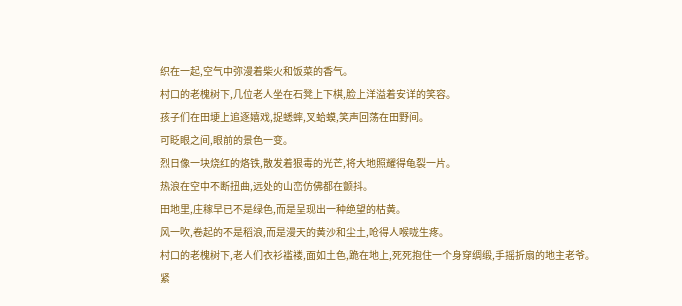织在一起,空气中弥漫着柴火和饭菜的香气。
村口的老槐树下,几位老人坐在石凳上下棋,脸上洋溢着安详的笑容。
孩子们在田埂上追逐嬉戏,捉蟋蟀,叉蛤蟆,笑声回荡在田野间。
可眨眼之间,眼前的景色一变。
烈日像一块烧红的烙铁,散发着狠毒的光芒,将大地照耀得龟裂一片。
热浪在空中不断扭曲,远处的山峦仿佛都在颤抖。
田地里,庄稼早已不是绿色,而是呈现出一种绝望的枯黄。
风一吹,卷起的不是稻浪,而是漫天的黄沙和尘土,呛得人喉咙生疼。
村口的老槐树下,老人们衣衫褴褛,面如土色,跪在地上,死死抱住一个身穿绸缎,手摇折扇的地主老爷。
紧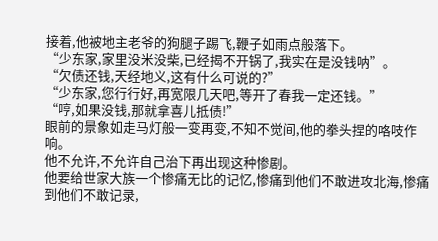接着,他被地主老爷的狗腿子踢飞,鞭子如雨点般落下。
“少东家,家里没米没柴,已经揭不开锅了,我实在是没钱呐”。
“欠债还钱,天经地义,这有什么可说的?”
“少东家,您行行好,再宽限几天吧,等开了春我一定还钱。”
“哼,如果没钱,那就拿喜儿抵债!”
眼前的景象如走马灯般一变再变,不知不觉间,他的拳头捏的咯吱作响。
他不允许,不允许自己治下再出现这种惨剧。
他要给世家大族一个惨痛无比的记忆,惨痛到他们不敢进攻北海,惨痛到他们不敢记录,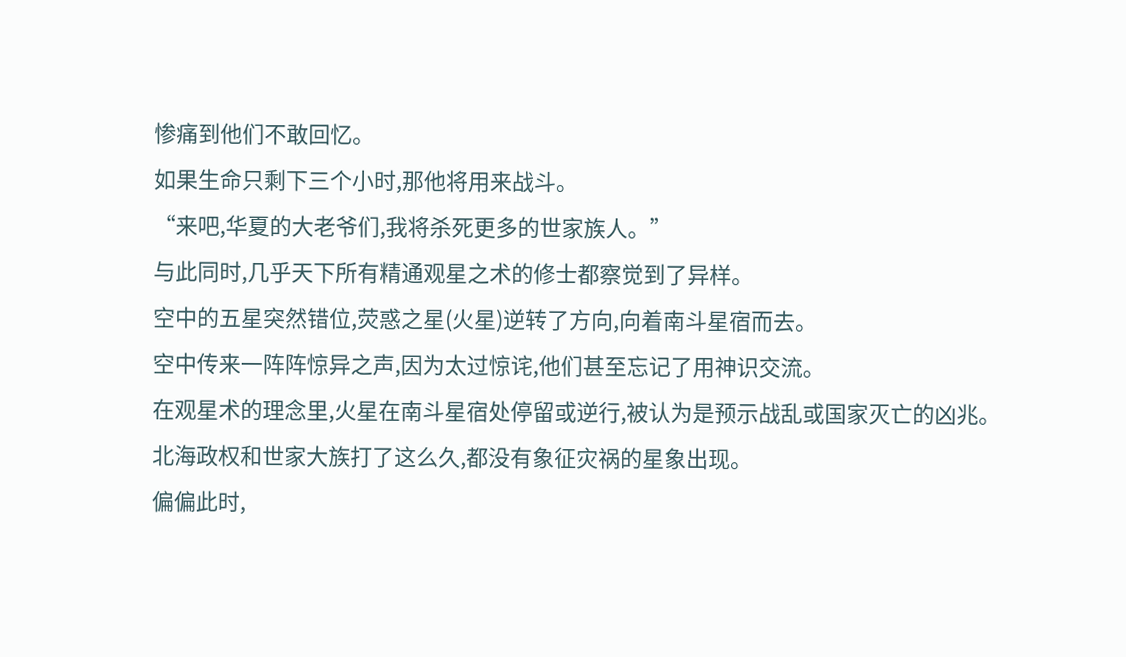惨痛到他们不敢回忆。
如果生命只剩下三个小时,那他将用来战斗。
“来吧,华夏的大老爷们,我将杀死更多的世家族人。”
与此同时,几乎天下所有精通观星之术的修士都察觉到了异样。
空中的五星突然错位,荧惑之星(火星)逆转了方向,向着南斗星宿而去。
空中传来一阵阵惊异之声,因为太过惊诧,他们甚至忘记了用神识交流。
在观星术的理念里,火星在南斗星宿处停留或逆行,被认为是预示战乱或国家灭亡的凶兆。
北海政权和世家大族打了这么久,都没有象征灾祸的星象出现。
偏偏此时,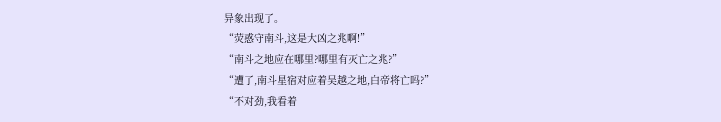异象出现了。
“荧惑守南斗,这是大凶之兆啊!”
“南斗之地应在哪里?哪里有灭亡之兆?”
“遭了,南斗星宿对应着吴越之地,白帝将亡吗?”
“不对劲,我看着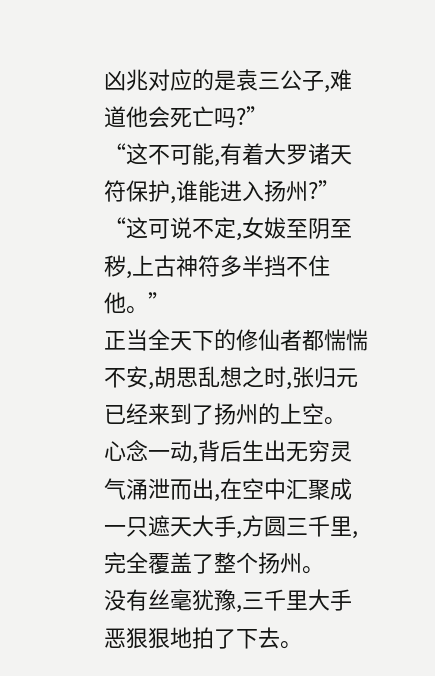凶兆对应的是袁三公子,难道他会死亡吗?”
“这不可能,有着大罗诸天符保护,谁能进入扬州?”
“这可说不定,女妭至阴至秽,上古神符多半挡不住他。”
正当全天下的修仙者都惴惴不安,胡思乱想之时,张归元已经来到了扬州的上空。
心念一动,背后生出无穷灵气涌泄而出,在空中汇聚成一只遮天大手,方圆三千里,完全覆盖了整个扬州。
没有丝毫犹豫,三千里大手恶狠狠地拍了下去。